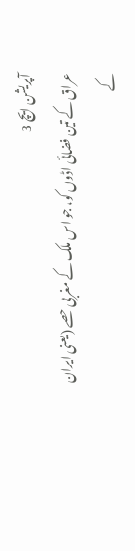آپریشن ایچ 3
عراق کے تین فضائی اڈوں کو، جو اس ملک کے مغربی حصے (یعنی ایران کے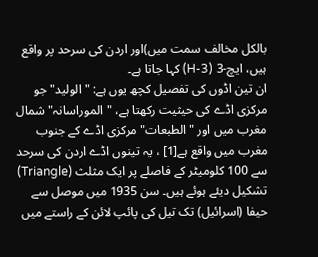بالکل مخالف سمت میں)اور اردن کی سرحد پر واقع ہیں، ایچ-3 (H-3) کہا جاتا ہے۔
ان تین اڈوں کی تفصیل کچھ یوں ہے: "الولید" جو مرکزی اڈے کی حیثیت رکھتا ہے، "الموراسانہ" شمال مغرب میں اور "الطبعات" مرکزی اڈے کے جنوب مغرب میں واقع ہے[1] ، یہ تینوں اڈے اردن کی سرحد سے 100 کلومیٹر کے فاصلے پر ایک مثلث (Triangle) تشکیل دیئے ہوئے ہیں۔ سن 1935 میں موصل سے حیفا (اسرائیل) تک تیل کی پائپ لائن کے راستے میں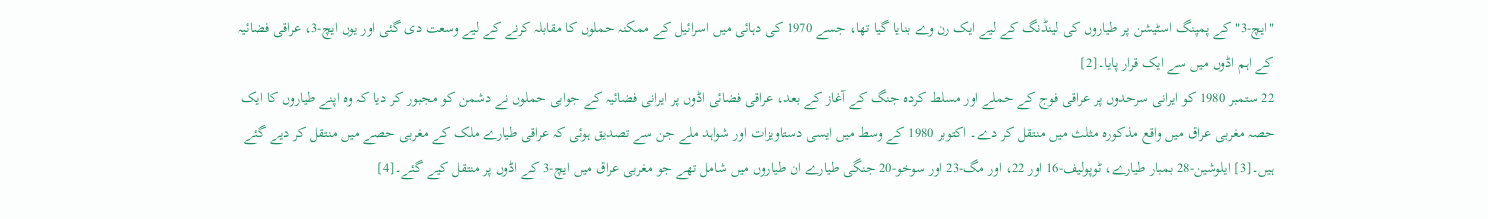"ایچ-3" کے پمپنگ اسٹیشن پر طیاروں کی لینڈنگ کے لیے ایک رن وے بنایا گیا تھا، جسے 1970 کی دہائی میں اسرائیل کے ممکنہ حملوں کا مقابلہ کرنے کے لیے وسعت دی گئی اور یوں ایچ-3، عراقی فضائیہ کے اہم اڈوں میں سے ایک قرار پایا۔[2]
22 ستمبر 1980 کو ایرانی سرحدوں پر عراقی فوج کے حملے اور مسلط کردہ جنگ کے آغاز کے بعد، عراقی فضائی اڈوں پر ایرانی فضائیہ کے جوابی حملوں نے دشمن کو مجبور کر دیا کہ وہ اپنے طیاروں کا ایک حصہ مغربی عراق میں واقع مذکورہ مثلث میں منتقل کر دے۔ اکتوبر 1980 کے وسط میں ایسی دستاویزات اور شواہد ملے جن سے تصدیق ہوئی کہ عراقی طیارے ملک کے مغربی حصے میں منتقل کر دیے گئے ہیں۔[3] ایلوشین-28 بمبار طیارے، ٹوپولیف-16 اور 22، اور مگ-23 اور سوخو-20 جنگی طیارے ان طیاروں میں شامل تھے جو مغربی عراق میں ایچ-3 کے اڈوں پر منتقل کیے گئے۔[4]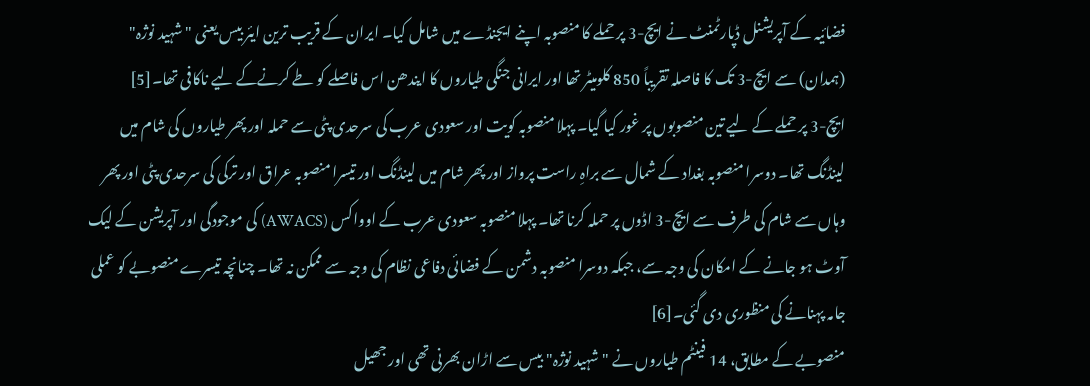فضائیہ کے آپریشنل ڈپارٹمنٹ نے ایچ-3 پر حملے کا منصوبہ اپنے ایجنڈے میں شامل کیا۔ ایران کے قریب ترین ایئر بیس یعنی "شہید نوژہ" (ہمدان) سے ایچ-3 تک کا فاصلہ تقریباً 850 کلومیٹر تھا اور ایرانی جنگی طیاروں کا ایندھن اس فاصلے کو طے کرنےکے لیے ناکافی تھا۔[5]
ایچ-3 پر حملے کے لیے تین منصوبوں پر غور کیا گیا۔ پہلا منصوبہ کویت اور سعودی عرب کی سرحدی پٹی سے حملہ اور پھر طیاروں کی شام میں لینڈنگ تھا۔ دوسرا منصوبہ بغداد کے شمال سے براہِ راست پرواز اور پھر شام میں لینڈنگ اور تیسرا منصوبہ عراق اور ترکی کی سرحدی پٹی اور پھر وہاں سے شام کی طرف سے ایچ-3 اڈوں پر حملہ کرنا تھا۔ پہلا منصوبہ سعودی عرب کے اوواکس (AWACS) کی موجودگی اور آپریشن کے لیک آوٹ ہو جانے کے امکان کی وجہ سے، جبکہ دوسرا منصوبہ دشمن کے فضائی دفاعی نظام کی وجہ سے ممکن نہ تھا۔ چنانچہ تیسرے منصوبے کو عملی جامہ پہنانے کی منظوری دی گئی۔[6]
منصوبے کے مطابق، 14 فینٹم طیاروں نے "شہید نوژہ" بیس سے اڑان بھرنی تھی اور جھیل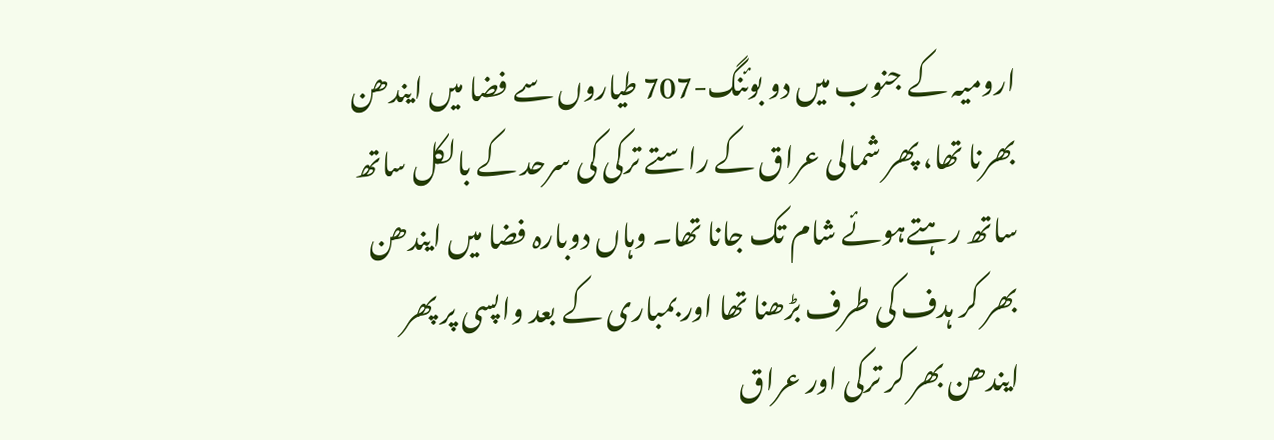ارومیہ کے جنوب میں دو بوئنگ-707 طیاروں سے فضا میں ایندھن بھرنا تھا، پھر شمالی عراق کے راستے ترکی کی سرحد کے بالکل ساتھ ساتھ رہتےہوئے شام تک جانا تھا۔ وہاں دوبارہ فضا میں ایندھن بھر کر ہدف کی طرف بڑھنا تھا اور بمباری کے بعد واپسی پر پھر ایندھن بھر کر ترکی اور عراق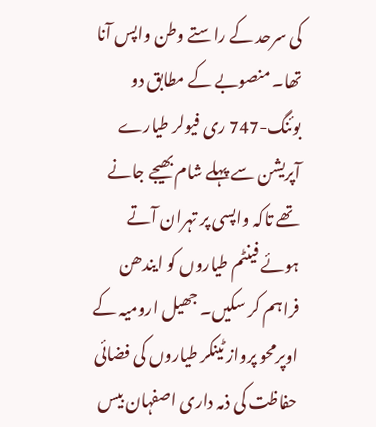کی سرحد کے راستے وطن واپس آنا تھا۔ منصوبے کے مطابق دو بوئنگ-747 ری فیولر طیارے آپریشن سے پہلے شام بھیجے جانے تھے تاکہ واپسی پر تہران آتے ہوئے فینٹم طیاروں کو ایندھن فراہم کر سکیں۔ جھیل ارومیہ کے اوپرمحو پرواز ٹینکر طیاروں کی فضائی حفاظت کی ذمہ داری اصفہان بیس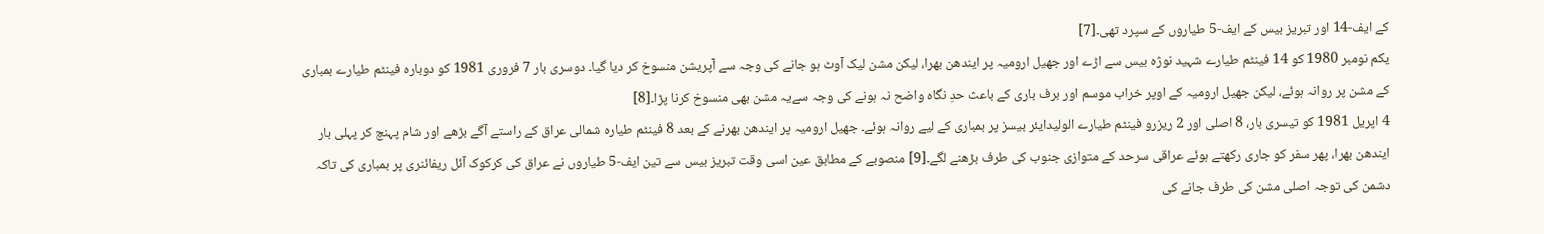کے ایف-14 اور تبریز بیس کے ایف-5 طیاروں کے سپرد تھی۔[7]
یکم نومبر 1980 کو 14 فینٹم طیارے شہید نوژہ بیس سے اڑے اور جھیل ارومیہ پر ایندھن بھرا، لیکن مشن لیک آوٹ ہو جانے کی وجہ سے آپریشن منسوخ کر دیا گیا۔ دوسری بار 7 فروری 1981 کو دوبارہ فینٹم طیارے بمباری کے مشن پر روانہ ہوئے، لیکن جھیل ارومیہ کے اوپر خراب موسم اور برف باری کے باعث حدِ نگاہ واضح نہ ہونے کی وجہ سےیہ مشن بھی منسوخ کرنا پڑا۔[8]
4 اپریل 1981 کو تیسری بار، 8 اصلی اور 2 ریزرو فینٹم طیارے الولیدایئر بیسز پر بمباری کے لیے روانہ ہوئے۔ جھیل ارومیہ پر ایندھن بھرنے کے بعد 8 فینٹم طیارہ شمالی عراق کے راستے آگے بڑھے اور شام پہنچ کر پہلی بار ایندھن بھرا، پھر سفر کو جاری رکھتے ہوئے عراقی سرحد کے متوازی جنوب کی طرف بڑھنے لگے۔[9] منصوبے کے مطابق عین اسی وقت تبریز بیس سے تین ایف-5 طیاروں نے عراق کی کرکوک آئل ریفائنری پر بمباری کی تاکہ دشمن کی توجہ اصلی مشن کی طرف جانے کی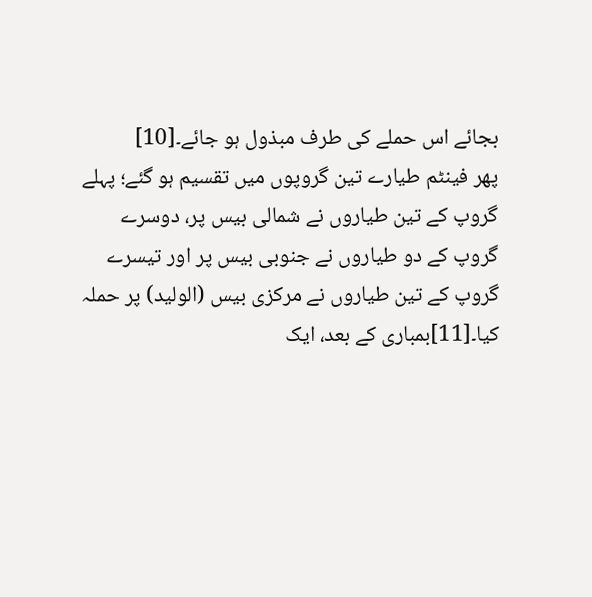بجائے اس حملے کی طرف مبذول ہو جائے۔[10]
پھر فینٹم طیارے تین گروپوں میں تقسیم ہو گئے؛ پہلے گروپ کے تین طیاروں نے شمالی بیس پر، دوسرے گروپ کے دو طیاروں نے جنوبی بیس پر اور تیسرے گروپ کے تین طیاروں نے مرکزی بیس (الولید) پر حملہ کیا۔[11]بمباری کے بعد، ایک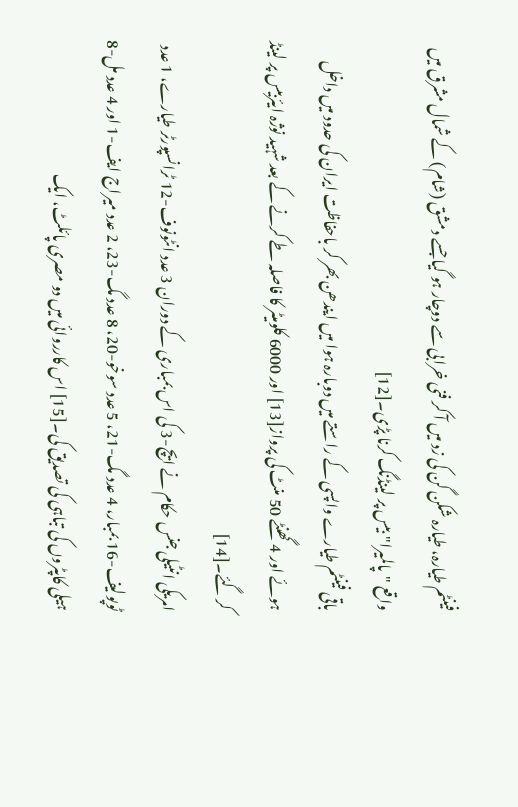فینٹم طیارہ، طیارہ شکن گن کی زد میں آ کر فنی خرابی سے دوچار ہو گیا جسے دمشق (شام) کے شمال مشرق میں واقع "پالمیرا" بیس پر لینڈنگ کرنا پڑی۔[12]
باقی فینٹم طیارے واپسی کے راستے میں دوبارہ ہوا میں ایندھن بھر کر باحفاظت ایران کی حدود میں داخل ہوئے اور 4 گھنٹے 50 منٹ کی پرواز[13] اور 6000 کلومیٹر کا فاصلہ طے کرنے کے بعد شہید نوژہ ایئربیس پر لینڈ کر گئے۔[14]
امریکی انٹیلی جنس حکام نے ایچ-3 کی اس بمباری کے دوران 3 عدد انٹونوف-12 ٹرانسپورٹر طیارے، 1 عدد ٹوپولیف-16 بمبار، 4 عدد مگ-21، 5 عدد سوخو-20، 8 عدد مگ-23، 2 عدد میراج ایف-1 اور 4 عدد مل-8 ہیلی کاپٹروں کی تباہی کی تصدیق کی۔[15] اس کارروائی میں دو مصری پائلٹ، ایک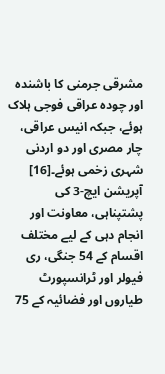مشرقی جرمنی کا باشندہ اور چودہ عراقی فوجی ہلاک ہوئے، جبکہ انیس عراقی، چار مصری اور دو اردنی شہری زخمی ہوئے۔[16]
آپریشن ایچ-3 کی پشتپناہی، معاونت اور انجام دہی کے لیے مختلف اقسام کے 54 جنگی، ری فیولر اور ٹرانسپورٹ طیاروں اور فضائیہ کے 75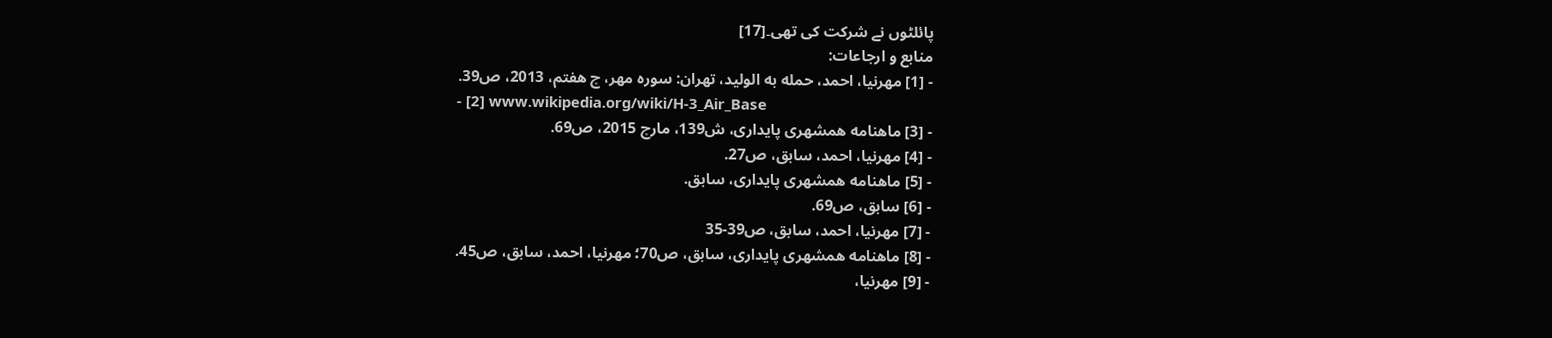پائلٹوں نے شرکت کی تھی۔[17]
منابع و ارجاعات:
- [1] مهرنیا، احمد، حمله به الولید، تهران: سوره مهر، چ هفتم، 2013، ص39.
- [2] www.wikipedia.org/wiki/H-3_Air_Base
- [3] ماهنامه همشهری پایداری، ش139، مارچ 2015، ص69.
- [4] مهرنیا، احمد، سابق، ص27.
- [5] ماهنامه همشهری پایداری، سابق.
- [6] سابق، ص69.
- [7] مهرنیا، احمد، سابق، ص39-35
- [8] ماهنامه همشهری پایداری، سابق، ص70؛ مهرنیا، احمد، سابق، ص45.
- [9] مهرنیا،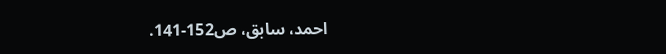احمد، سابق، ص152-141.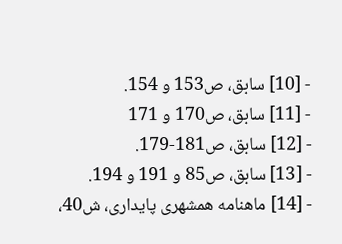- [10] سابق، ص153 و 154.
- [11] سابق، ص170 و 171
- [12] سابق، ص181-179.
- [13] سابق، ص85 و 191 و 194.
- [14] ماهنامه همشهری پایداری، ش40،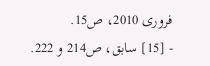فروری 2010، ص15.
- [15] سابق، ص214 و 222.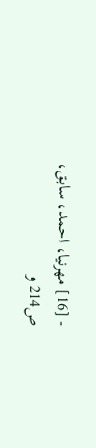- [16] مهرنیا، احمد، سابق، ص214 و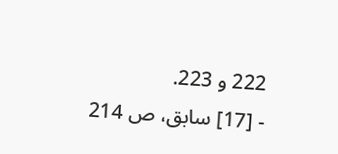222 و 223.
- [17] سابق، ص 214